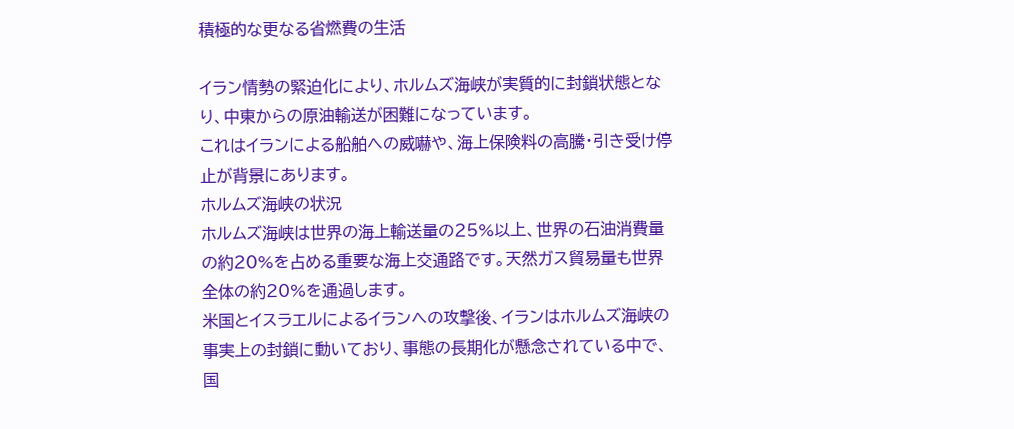積極的な更なる省燃費の生活

イラン情勢の緊迫化により、ホルムズ海峡が実質的に封鎖状態となり、中東からの原油輸送が困難になっています。
これはイランによる船舶への威嚇や、海上保険料の高騰・引き受け停止が背景にあります。
ホルムズ海峡の状況
ホルムズ海峡は世界の海上輸送量の25%以上、世界の石油消費量の約20%を占める重要な海上交通路です。天然ガス貿易量も世界全体の約20%を通過します。
米国とイスラエルによるイランへの攻撃後、イランはホルムズ海峡の事実上の封鎖に動いており、事態の長期化が懸念されている中で、国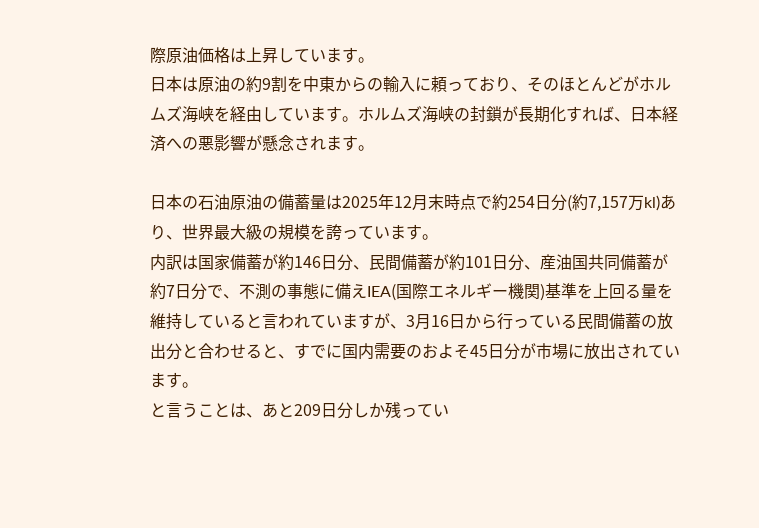際原油価格は上昇しています。
日本は原油の約9割を中東からの輸入に頼っており、そのほとんどがホルムズ海峡を経由しています。ホルムズ海峡の封鎖が長期化すれば、日本経済への悪影響が懸念されます。

日本の石油原油の備蓄量は2025年12月末時点で約254日分(約7,157万kl)あり、世界最大級の規模を誇っています。
内訳は国家備蓄が約146日分、民間備蓄が約101日分、産油国共同備蓄が約7日分で、不測の事態に備えIEA(国際エネルギー機関)基準を上回る量を維持していると言われていますが、3月16日から行っている民間備蓄の放出分と合わせると、すでに国内需要のおよそ45日分が市場に放出されています。
と言うことは、あと209日分しか残ってい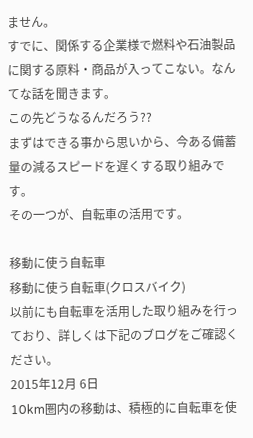ません。
すでに、関係する企業様で燃料や石油製品に関する原料・商品が入ってこない。なんてな話を聞きます。
この先どうなるんだろう??
まずはできる事から思いから、今ある備蓄量の減るスピードを遅くする取り組みです。
その一つが、自転車の活用です。

移動に使う自転車
移動に使う自転車(クロスバイク)
以前にも自転車を活用した取り組みを行っており、詳しくは下記のブログをご確認ください。
2015年12月 6日
10km圏内の移動は、積極的に自転車を使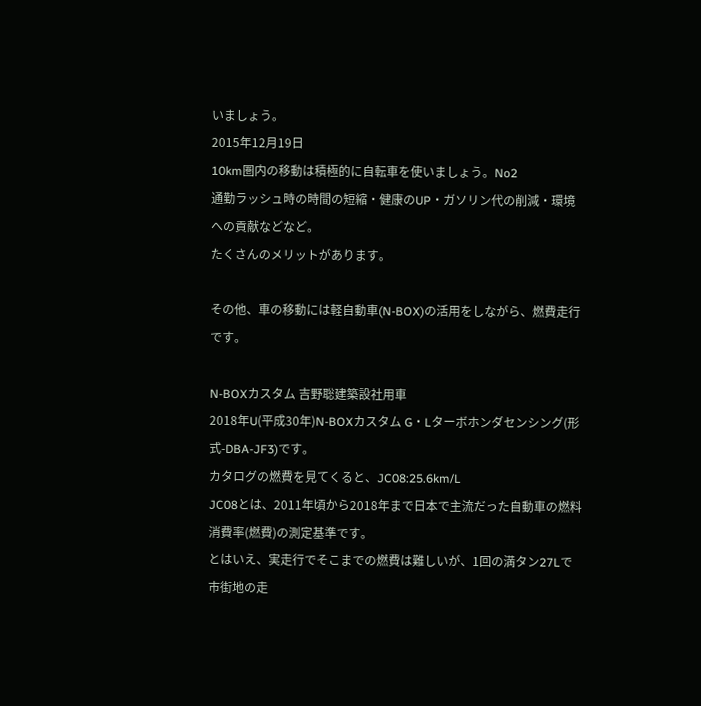いましょう。
2015年12月19日
10km圏内の移動は積極的に自転車を使いましょう。No2
通勤ラッシュ時の時間の短縮・健康のUP・ガソリン代の削減・環境への貢献などなど。
たくさんのメリットがあります。

その他、車の移動には軽自動車(N-BOX)の活用をしながら、燃費走行です。

N-BOXカスタム 吉野聡建築設社用車
2018年U(平成30年)N-BOXカスタム G・Lターボホンダセンシング(形式-DBA-JF3)です。
カタログの燃費を見てくると、JC08:25.6km/L
JC08とは、2011年頃から2018年まで日本で主流だった自動車の燃料消費率(燃費)の測定基準です。
とはいえ、実走行でそこまでの燃費は難しいが、1回の満タン27Lで市街地の走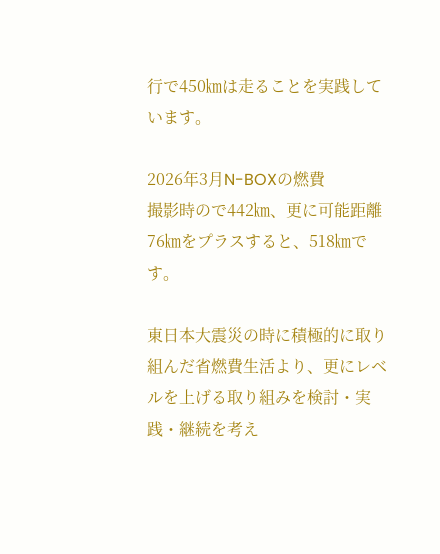行で450㎞は走ることを実践しています。

2026年3月N-BOXの燃費
撮影時ので442㎞、更に可能距離76㎞をプラスすると、518㎞です。

東日本大震災の時に積極的に取り組んだ省燃費生活より、更にレベルを上げる取り組みを検討・実践・継続を考え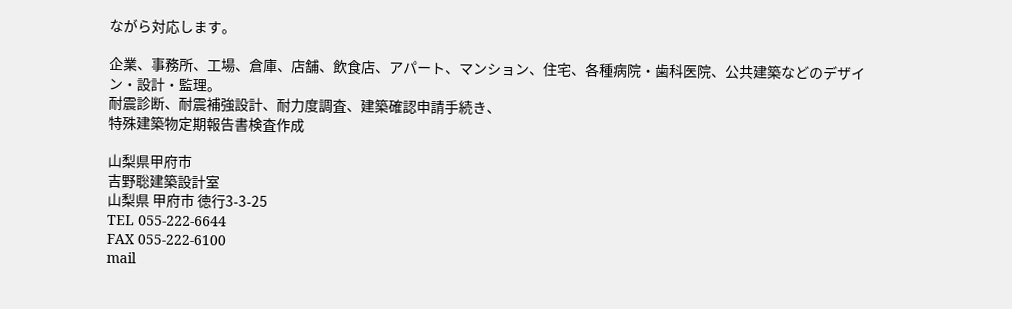ながら対応します。

企業、事務所、工場、倉庫、店舗、飲食店、アパート、マンション、住宅、各種病院・歯科医院、公共建築などのデザイン・設計・監理。
耐震診断、耐震補強設計、耐力度調査、建築確認申請手続き、
特殊建築物定期報告書検査作成

山梨県甲府市
吉野聡建築設計室
山梨県 甲府市 徳行3-3-25
TEL 055-222-6644
FAX 055-222-6100
mail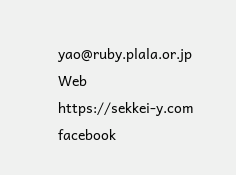yao@ruby.plala.or.jp
Web   https://sekkei-y.com
facebook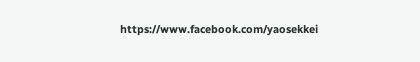https://www.facebook.com/yaosekkei